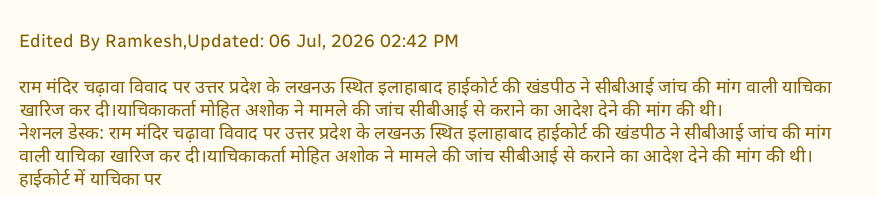Edited By Ramkesh,Updated: 06 Jul, 2026 02:42 PM

राम मंदिर चढ़ावा विवाद पर उत्तर प्रदेश के लखनऊ स्थित इलाहाबाद हाईकोर्ट की खंडपीठ ने सीबीआई जांच की मांग वाली याचिका खारिज कर दी।याचिकाकर्ता मोहित अशोक ने मामले की जांच सीबीआई से कराने का आदेश देने की मांग की थी।
नेशनल डेस्क: राम मंदिर चढ़ावा विवाद पर उत्तर प्रदेश के लखनऊ स्थित इलाहाबाद हाईकोर्ट की खंडपीठ ने सीबीआई जांच की मांग वाली याचिका खारिज कर दी।याचिकाकर्ता मोहित अशोक ने मामले की जांच सीबीआई से कराने का आदेश देने की मांग की थी।
हाईकोर्ट में याचिका पर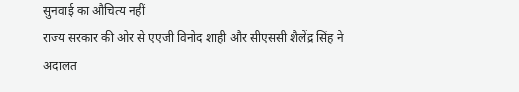सुनवाई का औचित्य नहीं
राज्य सरकार की ओर से एएजी विनोद शाही और सीएससी शैलेंद्र सिंह ने अदालत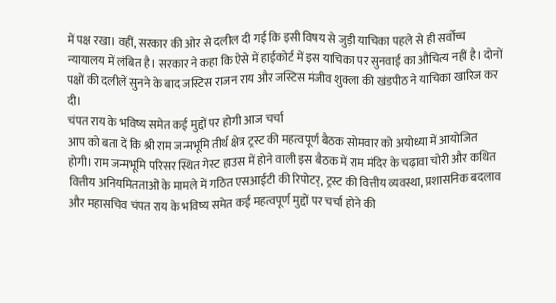में पक्ष रखा। वहीं, सरकार की ओर से दलील दी गई कि इसी विषय से जुड़ी याचिका पहले से ही सर्वोच्च न्यायालय में लंबित है। सरकार ने कहा कि ऐसे में हाईकोर्ट में इस याचिका पर सुनवाई का औचित्य नहीं है। दोनों पक्षों की दलीलें सुनने के बाद जस्टिस राजन राय और जस्टिस मंजीव शुक्ला की खंडपीठ ने याचिका खारिज कर दी।
चंपत राय के भविष्य समेत कई मुद्दों पर होगी आज चर्चा
आप को बता दें कि श्री राम जन्मभूमि तीर्थ क्षेत्र ट्रस्ट की महत्वपूर्ण बैठक सोमवार को अयोध्या में आयोजित होगी। राम जन्मभूमि परिसर स्थित गेस्ट हाउस में होने वाली इस बैठक में राम मंदिर के चढ़ावा चोरी और कथित वित्तीय अनियमितताओं के मामले में गठित एसआईटी की रिपोटर्, ट्रस्ट की वित्तीय व्यवस्था, प्रशासनिक बदलाव और महासचिव चंपत राय के भविष्य समेत कई महत्वपूर्ण मुद्दों पर चर्चा होने की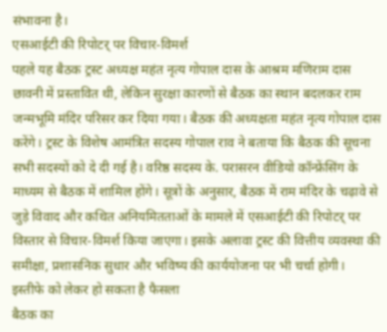संभावना है।
एसआईटी की रिपोटर् पर विचार-विमर्श
पहले यह बैठक ट्रस्ट अध्यक्ष महंत नृत्य गोपाल दास के आश्रम मणिराम दास छावनी में प्रस्तावित थी, लेकिन सुरक्षा कारणों से बैठक का स्थान बदलकर राम जन्मभूमि मंदिर परिसर कर दिया गया। बैठक की अध्यक्षता महंत नृत्य गोपाल दास करेंगे। ट्रस्ट के विशेष आमंत्रित सदस्य गोपाल राव ने बताया कि बैठक की सूचना सभी सदस्यों को दे दी गई है। वरिष्ठ सदस्य के. परासरन वीडियो कॉन्फ्रेंसिंग के माध्यम से बैठक में शामिल होंगे। सूत्रों के अनुसार, बैठक में राम मंदिर के चढ़ावे से जुड़े विवाद और कथित अनियमितताओं के मामले में एसआईटी की रिपोटर् पर विस्तार से विचार-विमर्श किया जाएगा। इसके अलावा ट्रस्ट की वित्तीय व्यवस्था की समीक्षा, प्रशासनिक सुधार और भविष्य की कार्ययोजना पर भी चर्चा होगी।
इस्तीफे को लेकर हो सकता है फैसला
बैठक का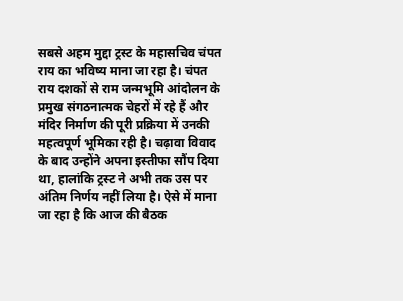सबसे अहम मुद्दा ट्रस्ट के महासचिव चंपत राय का भविष्य माना जा रहा है। चंपत राय दशकों से राम जन्मभूमि आंदोलन के प्रमुख संगठनात्मक चेहरों में रहे हैं और मंदिर निर्माण की पूरी प्रक्रिया में उनकी महत्वपूर्ण भूमिका रही है। चढ़ावा विवाद के बाद उन्होंने अपना इस्तीफा सौंप दिया था, हालांकि ट्रस्ट ने अभी तक उस पर अंतिम निर्णय नहीं लिया है। ऐसे में माना जा रहा है कि आज की बैठक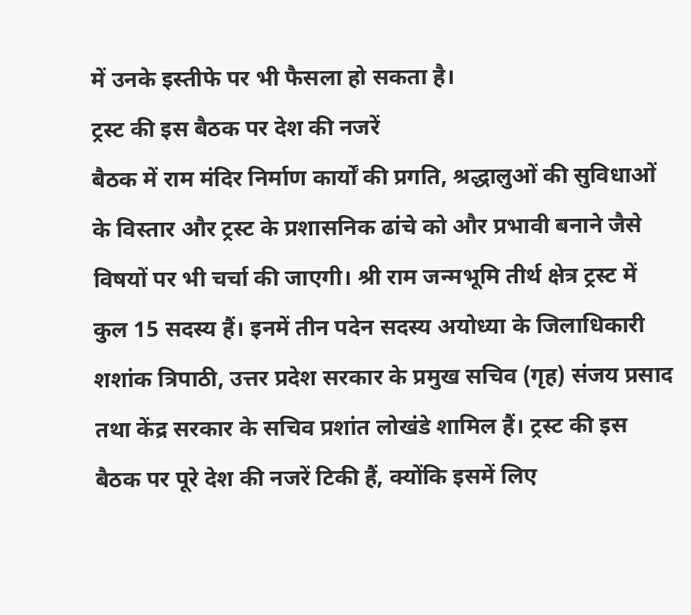में उनके इस्तीफे पर भी फैसला हो सकता है।
ट्रस्ट की इस बैठक पर देश की नजरें
बैठक में राम मंदिर निर्माण कार्यों की प्रगति, श्रद्धालुओं की सुविधाओं के विस्तार और ट्रस्ट के प्रशासनिक ढांचे को और प्रभावी बनाने जैसे विषयों पर भी चर्चा की जाएगी। श्री राम जन्मभूमि तीर्थ क्षेत्र ट्रस्ट में कुल 15 सदस्य हैं। इनमें तीन पदेन सदस्य अयोध्या के जिलाधिकारी शशांक त्रिपाठी, उत्तर प्रदेश सरकार के प्रमुख सचिव (गृह) संजय प्रसाद तथा केंद्र सरकार के सचिव प्रशांत लोखंडे शामिल हैं। ट्रस्ट की इस बैठक पर पूरे देश की नजरें टिकी हैं, क्योंकि इसमें लिए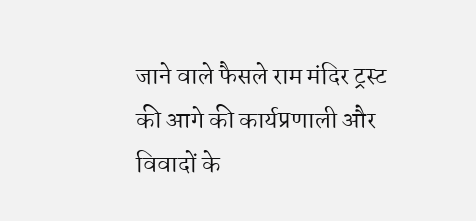जाने वाले फैसले राम मंदिर ट्रस्ट की आगे की कार्यप्रणाली और विवादों के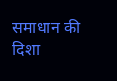समाधान की दिशा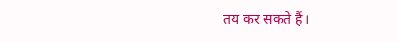तय कर सकते हैं।